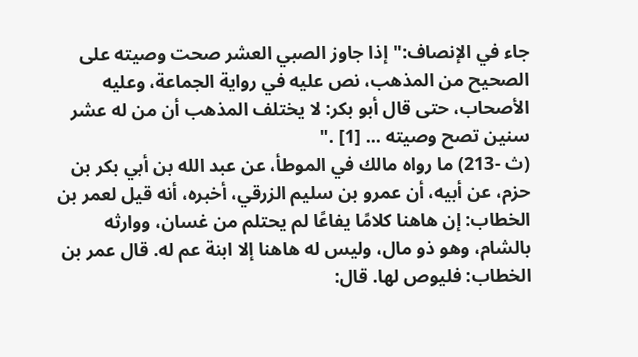جاء في الإنصاف:"إذا جاوز الصبي العشر صحت وصيته على الصحيح من المذهب، نص عليه في رواية الجماعة، وعليه الأصحاب، حتى قال أبو بكر: لا يختلف المذهب أن من له عشر سنين تصح وصيته ... [1] ."
(ث -213) ما رواه مالك في الموطأ، عن عبد الله بن أبي بكر بن حزم، عن أبيه، أن عمرو بن سليم الزرقي، أخبره، أنه قيل لعمر بن الخطاب: إن هاهنا كلامًا يفاعًا لم يحتلم من غسان، ووارثه بالشام، وهو ذو مال، وليس له هاهنا إلا ابنة عم له. قال عمر بن الخطاب: فليوص لها. قال: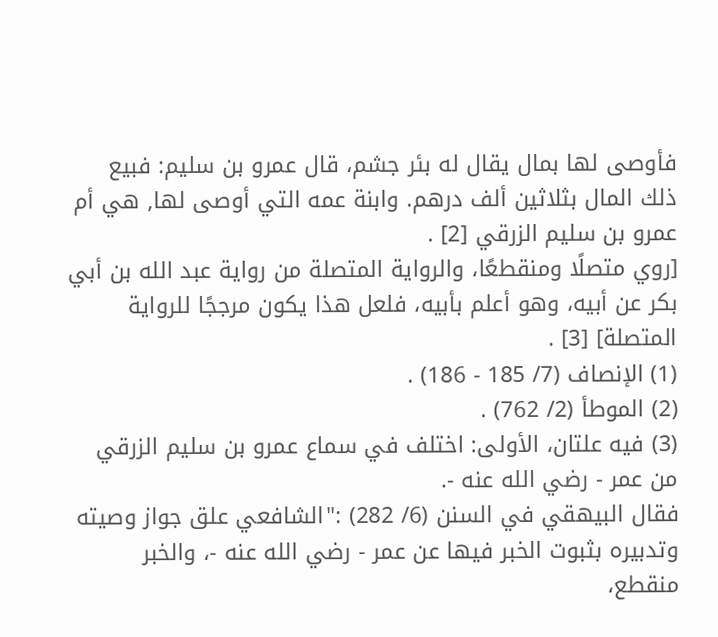فأوصى لها بمال يقال له بئر جشم، قال عمرو بن سليم: فبيع ذلك المال بثلاثين ألف درهم. وابنة عمه التي أوصى لها, هي أم عمرو بن سليم الزرقي [2] .
[روي متصلًا ومنقطعًا، والرواية المتصلة من رواية عبد الله بن أبي بكر عن أبيه، وهو أعلم بأبيه، فلعل هذا يكون مرججًا للرواية المتصلة] [3] .
(1) الإنصاف (7/ 185 - 186) .
(2) الموطأ (2/ 762) .
(3) فيه علتان، الأولى: اختلف في سماع عمرو بن سليم الزرقي من عمر - رضي الله عنه -.
فقال البيهقي في السنن (6/ 282) :"الشافعي علق جواز وصيته وتدبيره بثبوت الخبر فيها عن عمر - رضي الله عنه -، والخبر منقطع،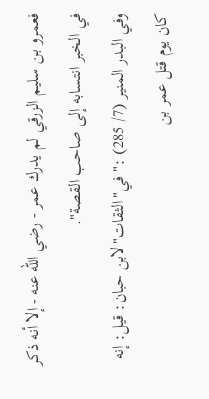فعمرو بن سليم الزرقي لم يدرك عمر - رضي الله عنه - إلا أنه ذكر في الخبر انتسابه إلى صاحب القصة".
وفي البدر المنير (7/ 285) :"في"الثقات"لابن حبان: قيل: إنه كان يوم قتل عمر بن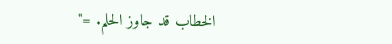الخطاب قد جاوز الحلم. ="